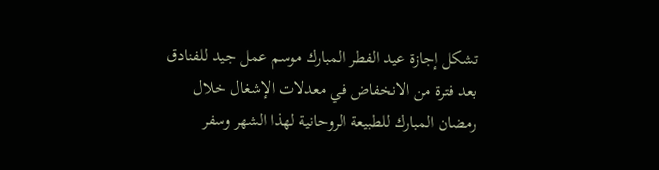تشكل إجازة عيد الفطر المبارك موسم عمل جيد للفنادق بعد فترة من الانخفاض في معدلات الإشغال خلال رمضان المبارك للطبيعة الروحانية لهذا الشهر وسفر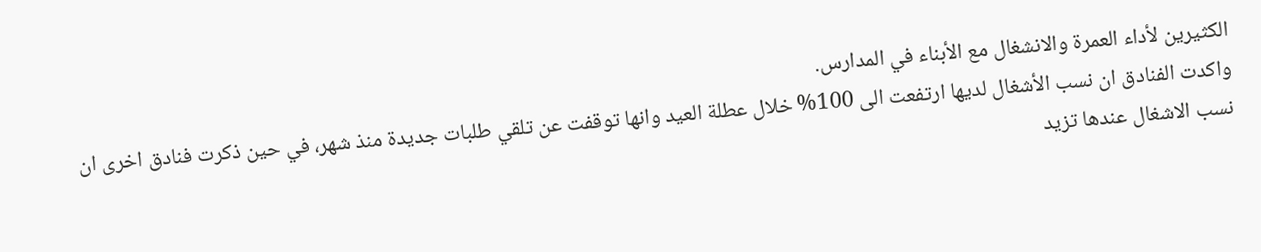الكثيرين لأداء العمرة والانشغال مع الأبناء في المدارس.
واكدت الفنادق ان نسب الأشغال لديها ارتفعت الى 100% خلال عطلة العيد وانها توقفت عن تلقي طلبات جديدة منذ شهر، في حين ذكرت فنادق اخرى ان نسب الاشغال عندها تزيد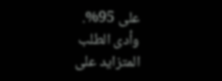على 95%.
وأدى الطلب المتزايد على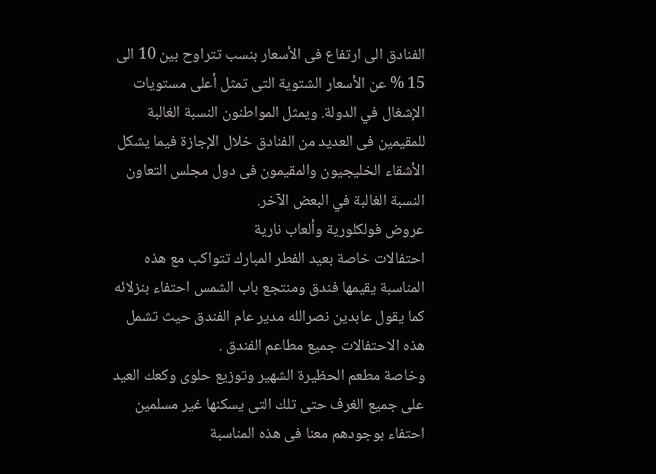الفنادق الى ارتفاع فى الأسعار بنسب تتراوح بين 10 الى 15 % عن الأسعار الشتوية التى تمثل أعلى مستويات الإشغال في الدولة. ويمثل المواطنون النسبة الغالبة للمقيمين فى العديد من الفنادق خلال الإجازة فيما يشكل الأشقاء الخليجيون والمقيمون فى دول مجلس التعاون النسبة الغالبة في البعض الآخر.
عروض فولكلورية وألعاب نارية
احتفالات خاصة بعيد الفطر المبارك تتواكب مع هذه المناسبة يقيمها فندق ومنتجع باب الشمس احتفاء بنزلائه كما يقول عابدين نصرالله مدير عام الفندق حيث تشمل هذه الاحتفالات جميع مطاعم الفندق .
وخاصة مطعم الحظيرة الشهير وتوزيع حلوى وكعك العيد على جميع الغرف حتى تلك التى يسكنها غير مسلمين احتفاء بوجودهم معنا فى هذه المناسبة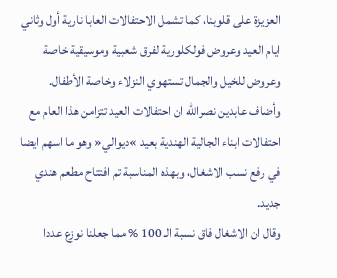العزيزة على قلوبنا، كما تشمل الاحتفالات العابا نارية أول وثاني ايام العيد وعروض فولكلورية لفرق شعبية وموسيقية خاصة وعروض للخيل والجمال تستهوي النزلاء وخاصة الأطفال.
وأضاف عابدين نصرالله ان احتفالات العيد تتزامن هذا العام مع احتفالات ابناء الجالية الهندية بعيد »ديوالي« وهو ما اسهم ايضا في رفع نسب الاشغال، وبهذه المناسبة تم افتتاح مطعم هندي جديد.
وقال ان الاشغال فاق نسبة الـ 100 % مما جعلنا نوزع عددا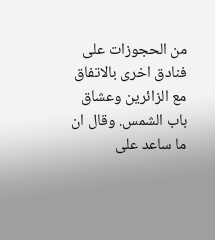من الحجوزات على فنادق اخرى بالاتفاق مع الزائرين وعشاق باب الشمس. وقال ان ما ساعد على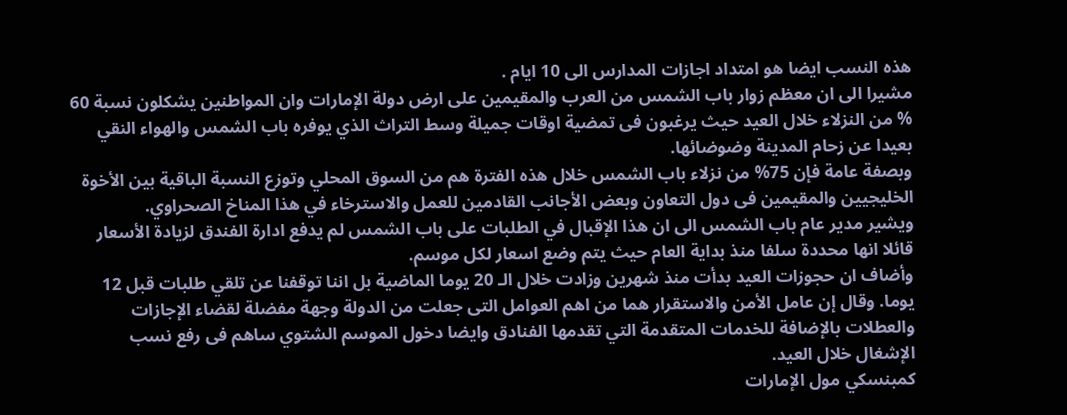هذه النسب ايضا هو امتداد اجازات المدارس الى 10 ايام .
مشيرا الى ان معظم زوار باب الشمس من العرب والمقيمين على ارض دولة الإمارات وان المواطنين يشكلون نسبة 60 % من النزلاء خلال العيد حيث يرغبون فى تمضية اوقات جميلة وسط التراث الذي يوفره باب الشمس والهواء النقي بعيدا عن زحام المدينة وضوضائها.
وبصفة عامة فإن 75% من نزلاء باب الشمس خلال هذه الفترة هم من السوق المحلي وتوزع النسبة الباقية بين الأخوة الخليجيين والمقيمين فى دول التعاون وبعض الأجانب القادمين للعمل والاسترخاء في هذا المناخ الصحراوي.
ويشير مدير عام باب الشمس الى ان هذا الإقبال في الطلبات على باب الشمس لم يدفع ادارة الفندق لزيادة الأسعار قائلا انها محددة سلفا منذ بداية العام حيث يتم وضع اسعار لكل موسم.
وأضاف ان حجوزات العيد بدأت منذ شهرين وزادت خلال الـ 20 يوما الماضية بل اننا توقفنا عن تلقي طلبات قبل 12 يوما. وقال إن عامل الأمن والاستقرار هما من اهم العوامل التى جعلت من الدولة وجهة مفضلة لقضاء الإجازات والعطلات بالإضافة للخدمات المتقدمة التي تقدمها الفنادق وايضا دخول الموسم الشتوي ساهم فى رفع نسب الإشغال خلال العيد.
كمبنسكي مول الإمارات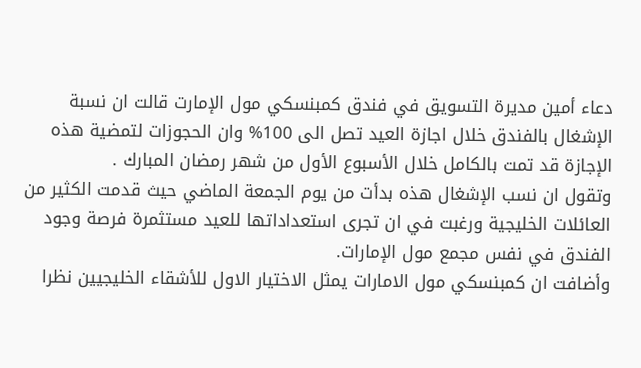دعاء أمين مديرة التسويق في فندق كمبنسكي مول الإمارت قالت ان نسبة الإشغال بالفندق خلال اجازة العيد تصل الى 100% وان الحجوزات لتمضية هذه الإجازة قد تمت بالكامل خلال الأسبوع الأول من شهر رمضان المبارك .
وتقول ان نسب الإشغال هذه بدأت من يوم الجمعة الماضي حيث قدمت الكثير من العائلات الخليجية ورغبت في ان تجرى استعداداتها للعيد مستثمرة فرصة وجود الفندق في نفس مجمع مول الإمارات.
وأضافت ان كمبنسكي مول الامارات يمثل الاختيار الاول للأشقاء الخليجيين نظرا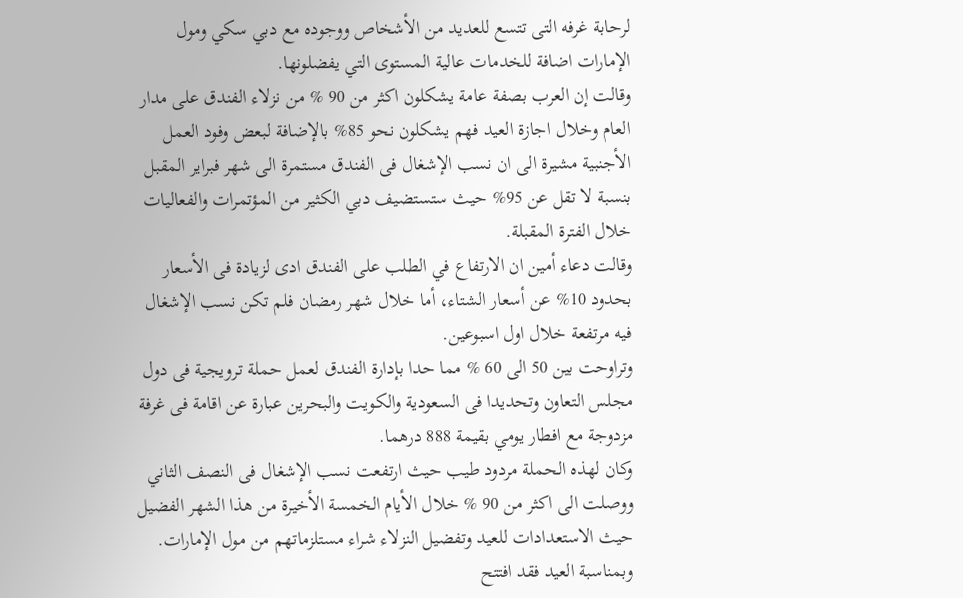لرحابة غرفه التى تتسع للعديد من الأشخاص ووجوده مع دبي سكي ومول الإمارات اضافة للخدمات عالية المستوى التي يفضلونها.
وقالت إن العرب بصفة عامة يشكلون اكثر من 90 % من نزلاء الفندق على مدار العام وخلال اجازة العيد فهم يشكلون نحو 85% بالإضافة لبعض وفود العمل الأجنبية مشيرة الى ان نسب الإشغال فى الفندق مستمرة الى شهر فبراير المقبل بنسبة لا تقل عن 95% حيث ستستضيف دبي الكثير من المؤتمرات والفعاليات خلال الفترة المقبلة.
وقالت دعاء أمين ان الارتفاع في الطلب على الفندق ادى لزيادة فى الأسعار بحدود 10% عن أسعار الشتاء، أما خلال شهر رمضان فلم تكن نسب الإشغال فيه مرتفعة خلال اول اسبوعين.
وتراوحت بين 50 الى 60 % مما حدا بإدارة الفندق لعمل حملة ترويجية فى دول مجلس التعاون وتحديدا فى السعودية والكويت والبحرين عبارة عن اقامة فى غرفة مزدوجة مع افطار يومي بقيمة 888 درهما.
وكان لهذه الحملة مردود طيب حيث ارتفعت نسب الإشغال فى النصف الثاني ووصلت الى اكثر من 90 % خلال الأيام الخمسة الأخيرة من هذا الشهر الفضيل حيث الاستعدادات للعيد وتفضيل النزلاء شراء مستلزماتهم من مول الإمارات.
وبمناسبة العيد فقد افتتح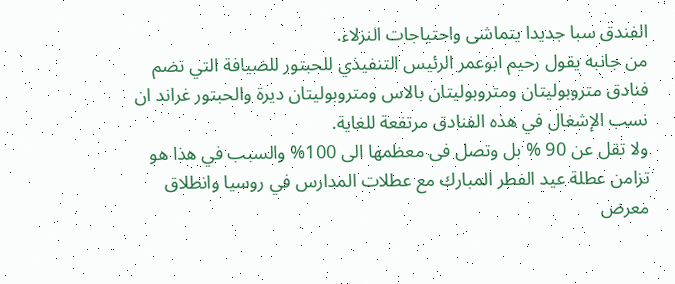الفندق سبا جديدا يتماشى واحتياجات النزلاء.
من جانبه يقول رحيم ابوعمر الرئيس التنفيذي للحبتور للضيافة التي تضم فنادق متروبوليتان ومتروبوليتان بالاس ومتروبوليتان ديرة والحبتور غراند ان نسب الإشغال في هذه الفنادق مرتفعة للغاية.
ولا تقل عن 90 % بل وتصل فى معظمها الى 100% والسبب في هذا هو تزامن عطلة عيد الفطر المبارك مع عطلات المدارس في روسيا وانطلاق معرض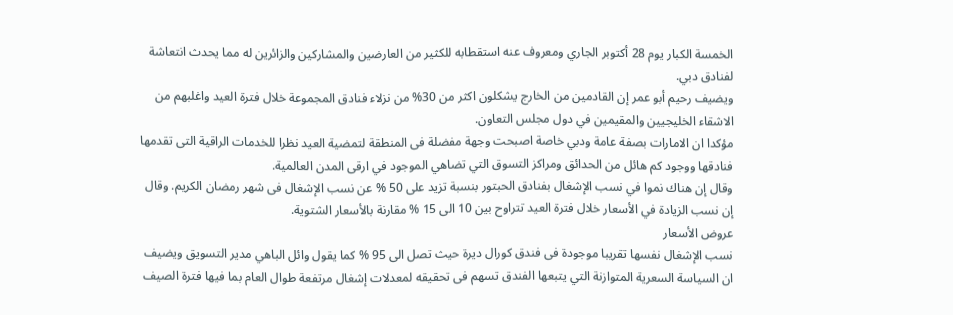الخمسة الكبار يوم 28 أكتوبر الجاري ومعروف عنه استقطابه للكثير من العارضين والمشاركين والزائرين له مما يحدث انتعاشة لفنادق دبي.
ويضيف رحيم أبو عمر إن القادمين من الخارج يشكلون اكثر من 30% من نزلاء فنادق المجموعة خلال فترة العيد واغلبهم من الاشقاء الخليجيين والمقيمين في دول مجلس التعاون.
مؤكدا ان الامارات بصفة عامة ودبي خاصة اصبحت وجهة مفضلة فى المنطقة لتمضية العيد نظرا للخدمات الراقية التى تقدمها فنادقها ووجود كم هائل من الحدائق ومراكز التسوق التي تضاهي الموجود في ارقى المدن العالمية.
وقال إن هناك نموا في نسب الإشغال بفنادق الحبتور بنسبة تزيد على 50 % عن نسب الإشغال فى شهر رمضان الكريم. وقال إن نسب الزيادة في الأسعار خلال فترة العيد تتراوح بين 10 الى 15 % مقارنة بالأسعار الشتوية.
عروض الأسعار
نسب الإشغال نفسها تقريبا موجودة فى فندق كورال ديرة حيث تصل الى 95 % كما يقول وائل الباهي مدير التسويق ويضيف ان السياسة السعرية المتوازنة التي يتبعها الفندق تسهم فى تحقيقه لمعدلات إشغال مرتفعة طوال العام بما فيها فترة الصيف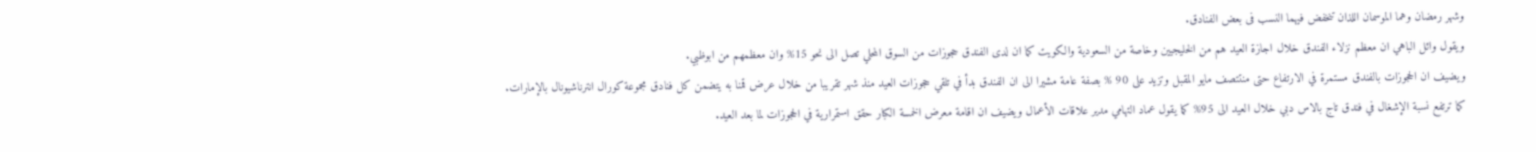وشهر رمضان وهما الموسمان اللذان تنخفض فيهما النسب فى بعض الفنادق.
ويقول وائل الباهي ان معظم نزلاء الفندق خلال اجازة العيد هم من الخليجيين وخاصة من السعودية والكويت كما ان لدى الفندق حجوزات من السوق المحلي تصل الى نحو 15% وان معظمهم من ابوظبي.
ويضيف ان الحجوزات بالفندق مستمرة في الارتفاع حتى منتتصف مايو المقبل وتزيد على 90 % بصفة عامة مشيرا الى ان الفندق بدأ في تلقي حجوزات العيد منذ شهر تقريبا من خلال عرض قمنا به يتضمن كل فنادق مجموعة كورال انترناشيونال بالإمارات.
كما ترتفع نسبة الإشغال في فندق تاج بالاس دبي خلال العيد الى 95% كما يقول عماد التهامي مدير علاقات الأعمال ويضيف ان اقامة معرض الخمسة الكبار حقق استمرارية في الحجوزات لما بعد العيد.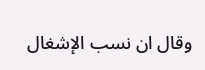وقال ان نسب الإشغال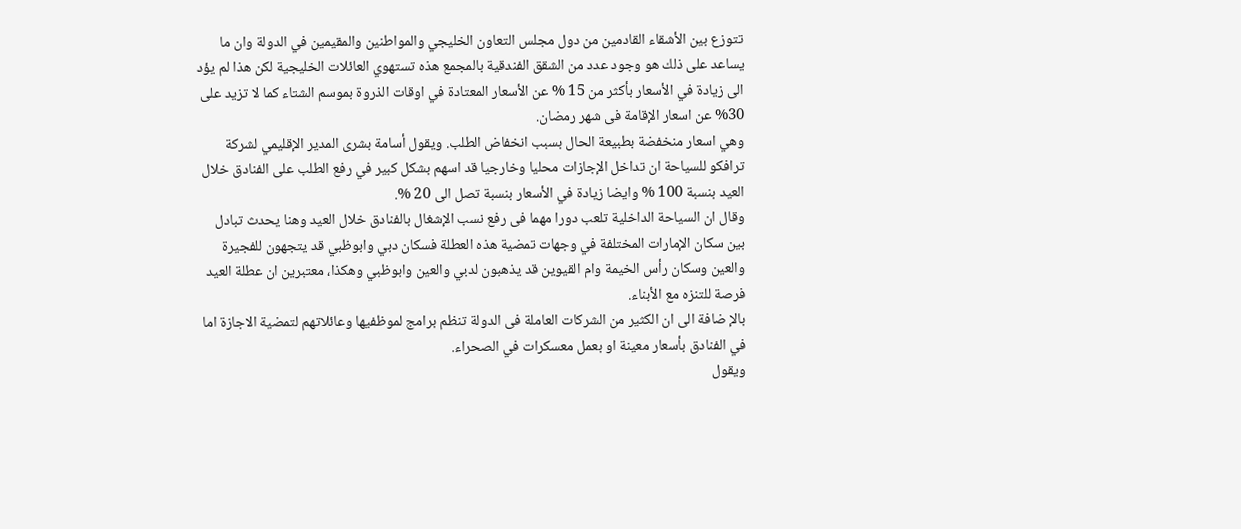تتوزع بين الأشقاء القادمين من دول مجلس التعاون الخليجي والمواطنين والمقيمين في الدولة وان ما يساعد على ذلك هو وجود عدد من الشقق الفندقية بالمجمع هذه تستهوي العائلات الخليجية لكن هذا لم يؤد الى زيادة في الأسعار بأكثر من 15 % عن الأسعار المعتادة في اوقات الذروة بموسم الشتاء كما لا تزيد على 30% عن اسعار الإقامة فى شهر رمضان.
وهي اسعار منخفضة بطبيعة الحال بسبب انخفاض الطلب. ويقول أسامة بشرى المدير الإقليمي لشركة ترافكو للسياحة ان تداخل الإجازات محليا وخارجيا قد اسهم بشكل كبير في رفع الطلب على الفنادق خلال العيد بنسبة 100 % وايضا زيادة في الأسعار بنسبة تصل الى 20 %.
وقال ان السياحة الداخلية تلعب دورا مهما فى رفع نسب الإشغال بالفنادق خلال العيد وهنا يحدث تبادل بين سكان الإمارات المختلفة في وجهات تمضية هذه العطلة فسكان دبي وابوظبي قد يتجهون للفجيرة والعين وسكان رأس الخيمة وام القيوين قد يذهبون لدبي والعين وابوظبي وهكذا، معتبرين ان عطلة العيد فرصة للتنزه مع الأبناء.
بالإ ضافة الى ان الكثير من الشركات العاملة فى الدولة تنظم برامج لموظفيها وعائلاتهم لتمضية الاجازة اما في الفنادق بأسعار معينة او بعمل معسكرات في الصحراء.
ويقول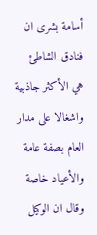أسامة بشرى ان فنادق الشاطئ هي الأكثر جاذبية واشغالا على مدار العام بصفة عامة والأعياد خاصة وقال ان الوكيل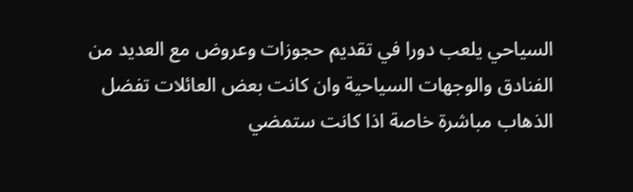السياحي يلعب دورا في تقديم حجوزات وعروض مع العديد من الفنادق والوجهات السياحية وان كانت بعض العائلات تفضل الذهاب مباشرة خاصة اذا كانت ستمضي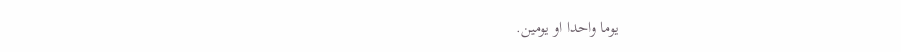يوما واحدا او يومين.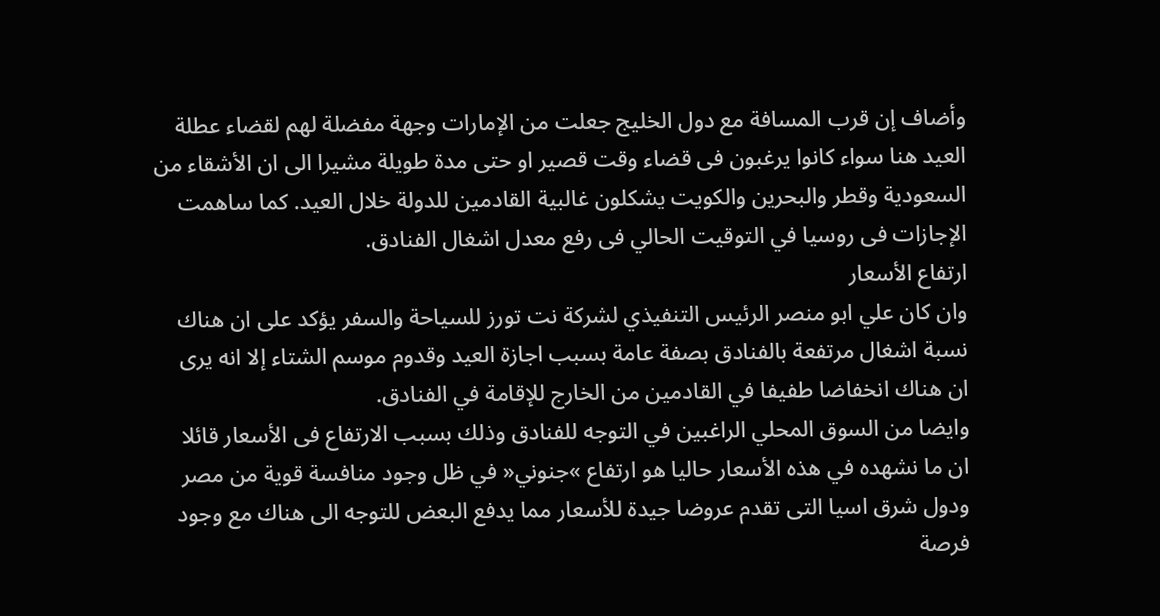وأضاف إن قرب المسافة مع دول الخليج جعلت من الإمارات وجهة مفضلة لهم لقضاء عطلة العيد هنا سواء كانوا يرغبون فى قضاء وقت قصير او حتى مدة طويلة مشيرا الى ان الأشقاء من السعودية وقطر والبحرين والكويت يشكلون غالبية القادمين للدولة خلال العيد. كما ساهمت الإجازات فى روسيا في التوقيت الحالي فى رفع معدل اشغال الفنادق.
ارتفاع الأسعار
وان كان علي ابو منصر الرئيس التنفيذي لشركة نت تورز للسياحة والسفر يؤكد على ان هناك نسبة اشغال مرتفعة بالفنادق بصفة عامة بسبب اجازة العيد وقدوم موسم الشتاء إلا انه يرى ان هناك انخفاضا طفيفا في القادمين من الخارج للإقامة في الفنادق.
وايضا من السوق المحلي الراغبين في التوجه للفنادق وذلك بسبب الارتفاع فى الأسعار قائلا ان ما نشهده في هذه الأسعار حاليا هو ارتفاع »جنوني« في ظل وجود منافسة قوية من مصر ودول شرق اسيا التى تقدم عروضا جيدة للأسعار مما يدفع البعض للتوجه الى هناك مع وجود فرصة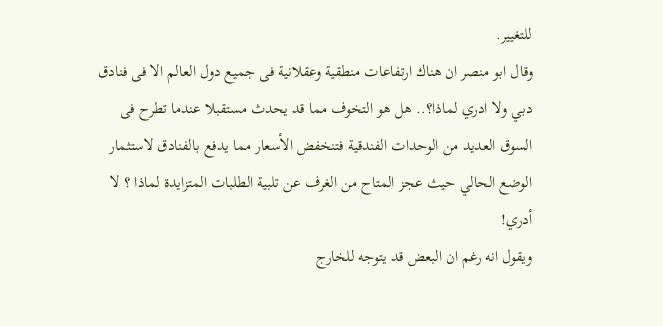للتغيير.
وقال ابو منصر ان هناك ارتفاعات منطقية وعقلانية فى جميع دول العالم الا فى فنادق دبي ولا ادري لماذا؟.. هل هو التخوف مما قد يحدث مستقبلا عندما تطرح فى السوق العديد من الوحدات الفندقية فتنخفض الأسعار مما يدفع بالفنادق لاستثمار الوضع الحالي حيث عجز المتاح من الغرف عن تلبية الطلبات المتزايدة لماذا ؟ لا أدري!
ويقول انه رغم ان البعض قد يتوجه للخارج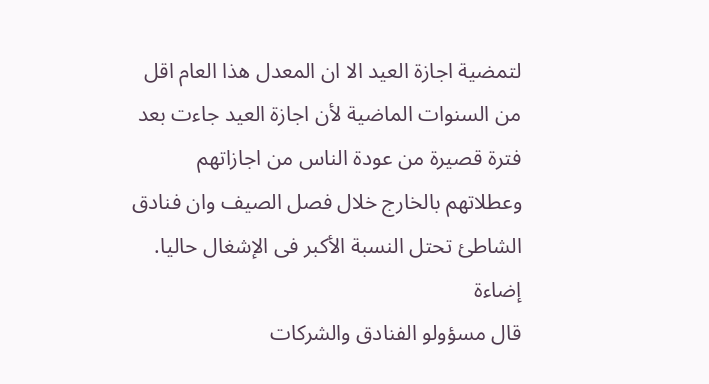لتمضية اجازة العيد الا ان المعدل هذا العام اقل من السنوات الماضية لأن اجازة العيد جاءت بعد فترة قصيرة من عودة الناس من اجازاتهم وعطلاتهم بالخارج خلال فصل الصيف وان فنادق الشاطئ تحتل النسبة الأكبر فى الإشغال حاليا.
إضاءة
قال مسؤولو الفنادق والشركات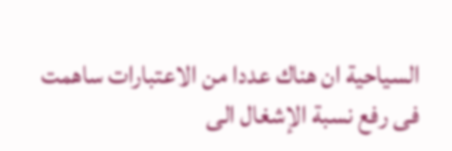السياحية ان هناك عددا من الاعتبارات ساهمت فى رفع نسبة الإشغال الى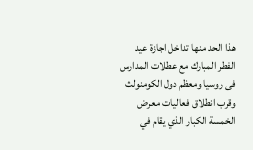هذا الحد منها تداخل اجازة عيد الفطر المبارك مع عطلات المدارس فى روسيا ومعظم دول الكومنولث وقرب انطلاق فعاليات معرض الخمسة الكبار الذي يقام في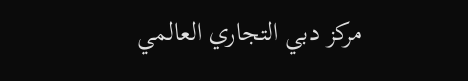مركز دبي التجاري العالمي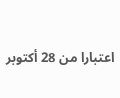اعتبارا من 28 أكتوبر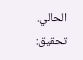الحالي.
تحقيق: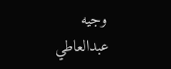وجيه عبدالعاطي